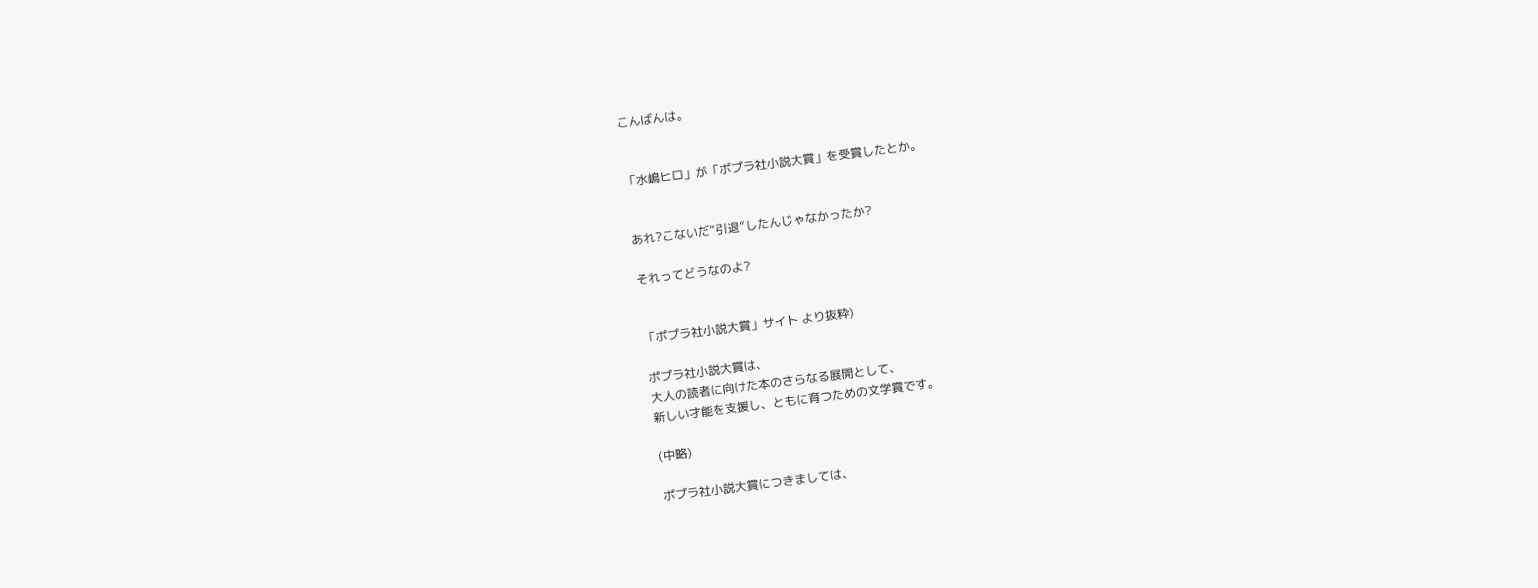こんばんは。


「水嶋ヒロ」が「ポプラ社小説大賞」を受賞したとか。


あれ?こないだ“引退”したんじゃなかったか?

それってどうなのよ?


「ポプラ社小説大賞」サイト より抜粋)

ポプラ社小説大賞は、
大人の読者に向けた本のさらなる展開として、
新しい才能を支援し、ともに育つための文学賞です。

(中略)

ポプラ社小説大賞につきましては、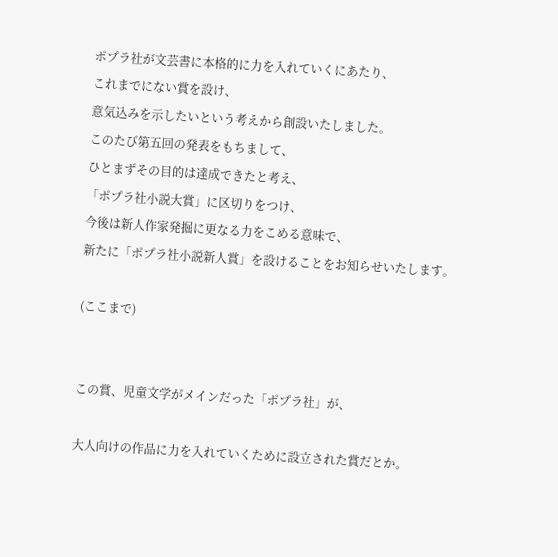ポプラ社が文芸書に本格的に力を入れていくにあたり、
これまでにない賞を設け、
意気込みを示したいという考えから創設いたしました。
このたび第五回の発表をもちまして、
ひとまずその目的は達成できたと考え、
「ポプラ社小説大賞」に区切りをつけ、
今後は新人作家発掘に更なる力をこめる意味で、
新たに「ポプラ社小説新人賞」を設けることをお知らせいたします。

(ここまで)


この賞、児童文学がメインだった「ポプラ社」が、

大人向けの作品に力を入れていくために設立された賞だとか。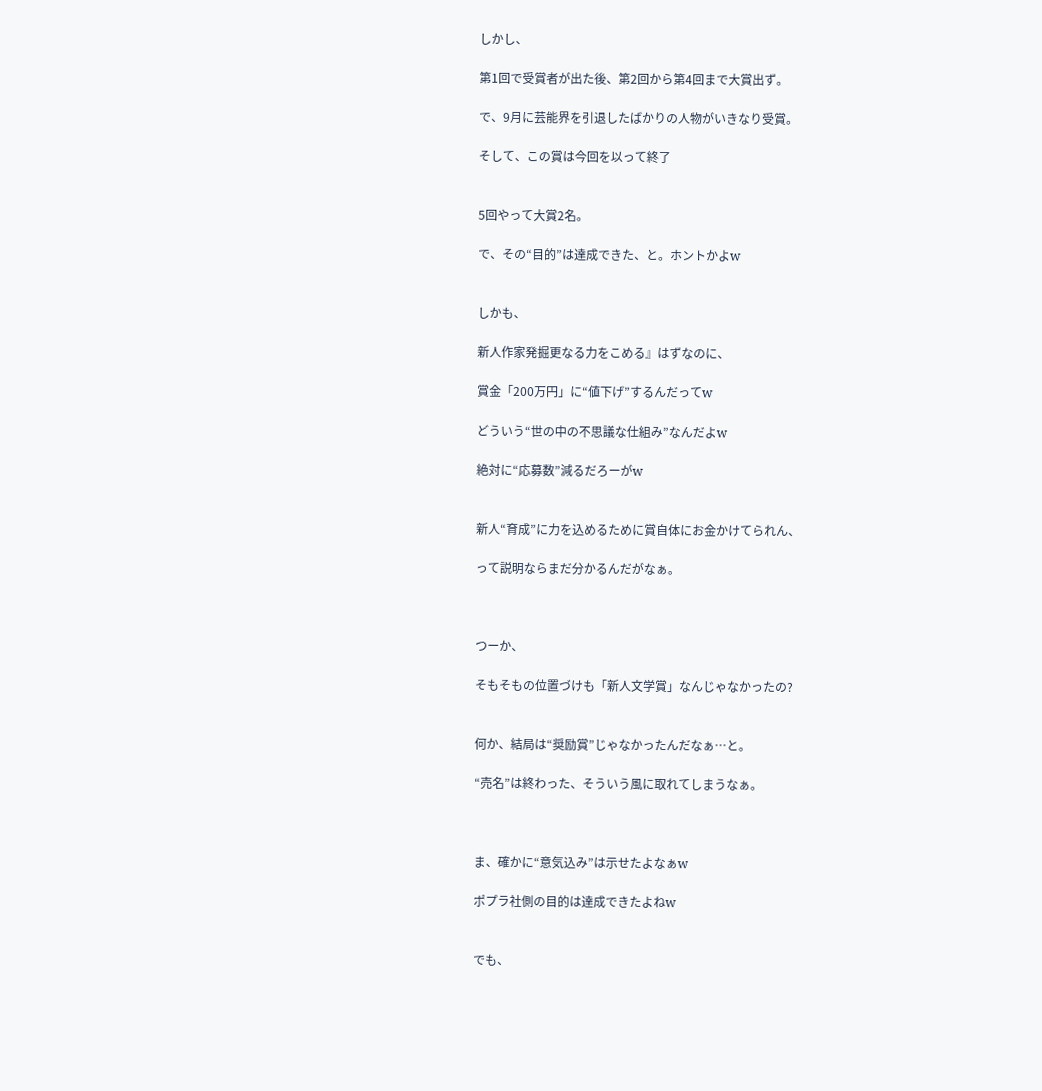しかし、

第1回で受賞者が出た後、第2回から第4回まで大賞出ず。

で、9月に芸能界を引退したばかりの人物がいきなり受賞。

そして、この賞は今回を以って終了


5回やって大賞2名。

で、その“目的”は達成できた、と。ホントかよw


しかも、

新人作家発掘更なる力をこめる』はずなのに、

賞金「200万円」に“値下げ”するんだってw

どういう“世の中の不思議な仕組み”なんだよw

絶対に“応募数”減るだろーがw


新人“育成”に力を込めるために賞自体にお金かけてられん、

って説明ならまだ分かるんだがなぁ。



つーか、

そもそもの位置づけも「新人文学賞」なんじゃなかったの?


何か、結局は“奨励賞”じゃなかったんだなぁ…と。

“売名”は終わった、そういう風に取れてしまうなぁ。



ま、確かに“意気込み”は示せたよなぁw

ポプラ社側の目的は達成できたよねw


でも、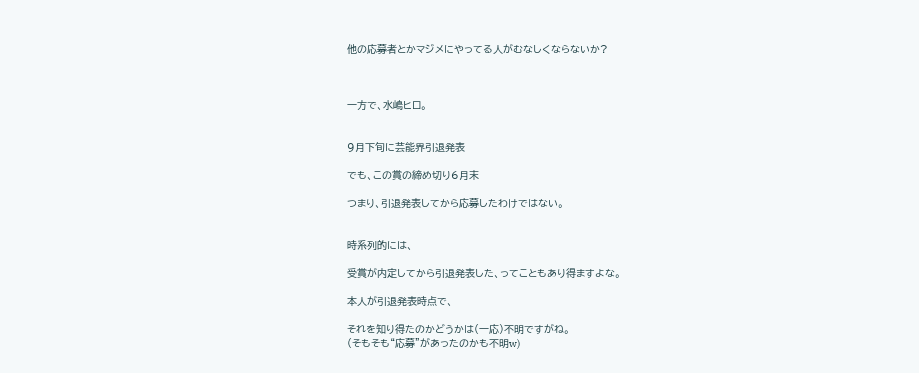他の応募者とかマジメにやってる人がむなしくならないか?



一方で、水嶋ヒロ。


9月下旬に芸能界引退発表

でも、この賞の締め切り6月末

つまり、引退発表してから応募したわけではない。


時系列的には、

受賞が内定してから引退発表した、ってこともあり得ますよな。

本人が引退発表時点で、

それを知り得たのかどうかは(一応)不明ですがね。
(そもそも“応募”があったのかも不明w)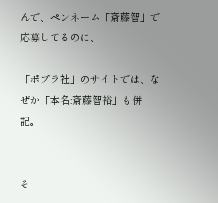んで、ペンネーム「斎藤智」で応募してるのに、

「ポプラ社」のサイトでは、なぜか「本名:斎藤智裕」も併記。


そ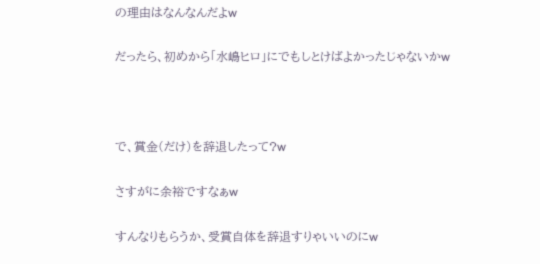の理由はなんなんだよw

だったら、初めから「水嶋ヒロ」にでもしとけばよかったじゃないかw



で、賞金(だけ)を辞退したって?w

さすがに余裕ですなぁw

すんなりもらうか、受賞自体を辞退すりゃいいのにw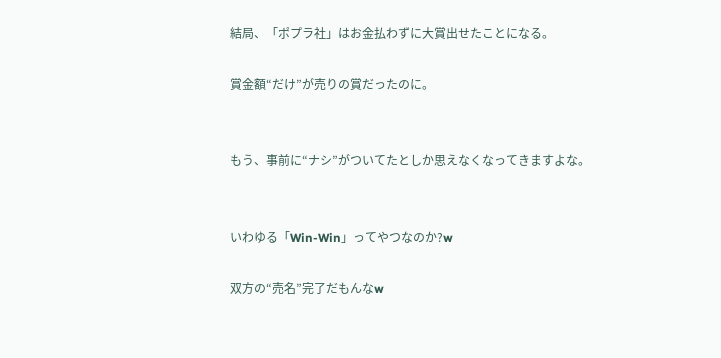結局、「ポプラ社」はお金払わずに大賞出せたことになる。

賞金額“だけ”が売りの賞だったのに。


もう、事前に“ナシ”がついてたとしか思えなくなってきますよな。


いわゆる「Win-Win」ってやつなのか?w

双方の“売名”完了だもんなw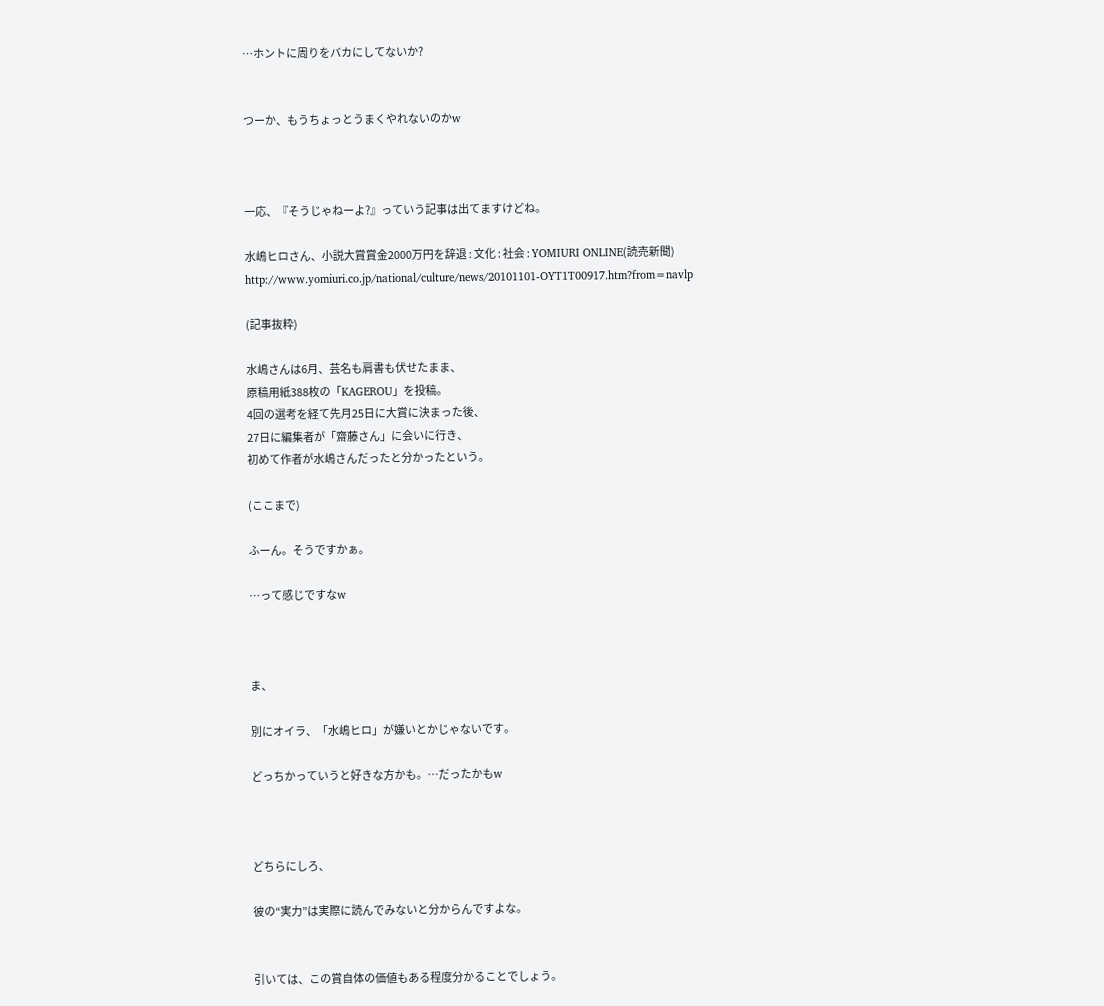…ホントに周りをバカにしてないか?


つーか、もうちょっとうまくやれないのかw



一応、『そうじゃねーよ?』っていう記事は出てますけどね。

水嶋ヒロさん、小説大賞賞金2000万円を辞退 : 文化 : 社会 : YOMIURI ONLINE(読売新聞)
http://www.yomiuri.co.jp/national/culture/news/20101101-OYT1T00917.htm?from=navlp

(記事抜粋)

水嶋さんは6月、芸名も肩書も伏せたまま、
原稿用紙388枚の「KAGEROU」を投稿。
4回の選考を経て先月25日に大賞に決まった後、
27日に編集者が「齋藤さん」に会いに行き、
初めて作者が水嶋さんだったと分かったという。

(ここまで)

ふーん。そうですかぁ。

…って感じですなw



ま、

別にオイラ、「水嶋ヒロ」が嫌いとかじゃないです。

どっちかっていうと好きな方かも。…だったかもw



どちらにしろ、

彼の“実力”は実際に読んでみないと分からんですよな。


引いては、この賞自体の価値もある程度分かることでしょう。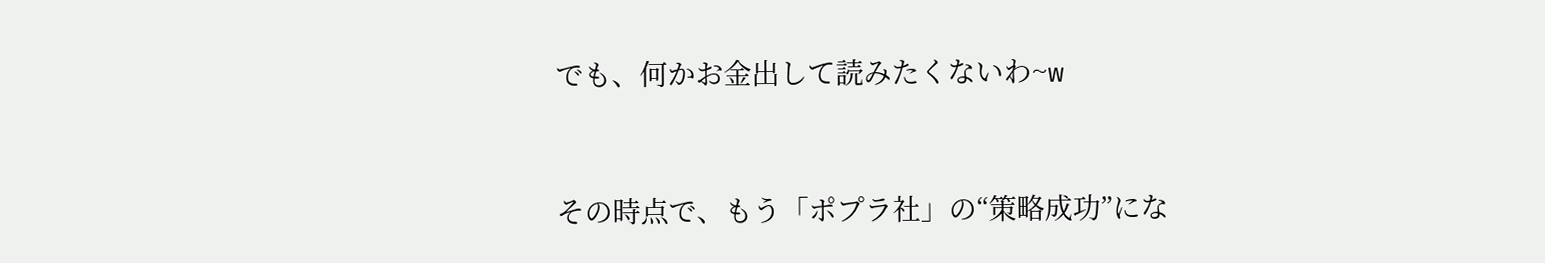でも、何かお金出して読みたくないわ~w


その時点で、もう「ポプラ社」の“策略成功”にな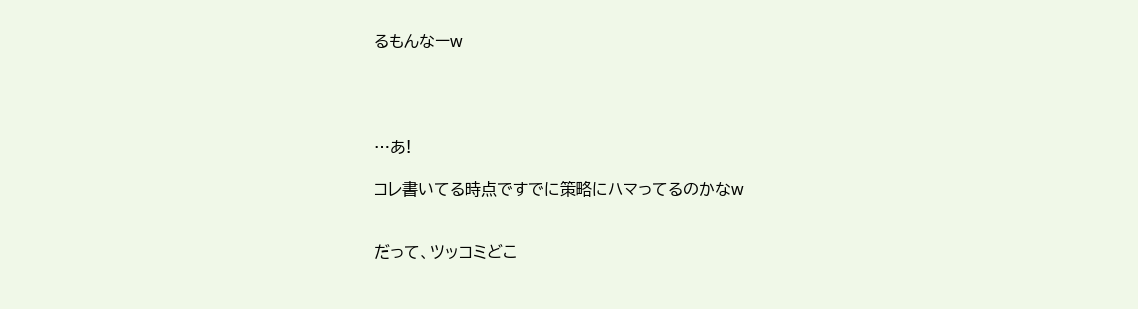るもんなーw




…あ!

コレ書いてる時点ですでに策略にハマってるのかなw


だって、ツッコミどこ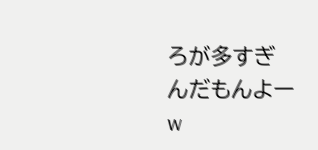ろが多すぎんだもんよーw